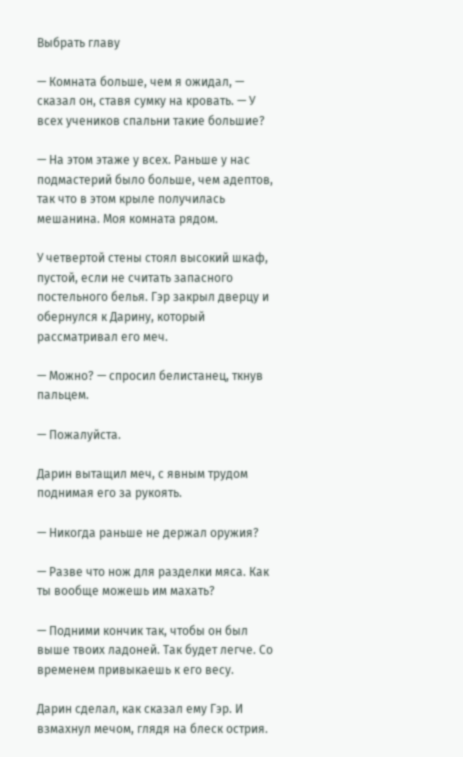Выбрать главу

— Комната больше, чем я ожидал, — сказал он, ставя сумку на кровать. — У всех учеников спальни такие большие?

— На этом этаже у всех. Раньше у нас подмастерий было больше, чем адептов, так что в этом крыле получилась мешанина. Моя комната рядом.

У четвертой стены стоял высокий шкаф, пустой, если не считать запасного постельного белья. Гэр закрыл дверцу и обернулся к Дарину, который рассматривал его меч.

— Можно? — спросил белистанец, ткнув пальцем.

— Пожалуйста.

Дарин вытащил меч, с явным трудом поднимая его за рукоять.

— Никогда раньше не держал оружия?

— Разве что нож для разделки мяса. Как ты вообще можешь им махать?

— Подними кончик так, чтобы он был выше твоих ладоней. Так будет легче. Со временем привыкаешь к его весу.

Дарин сделал, как сказал ему Гэр. И взмахнул мечом, глядя на блеск острия.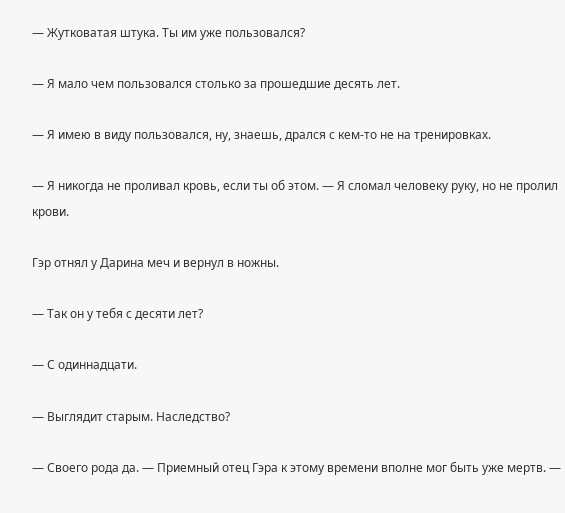— Жутковатая штука. Ты им уже пользовался?

— Я мало чем пользовался столько за прошедшие десять лет.

— Я имею в виду пользовался, ну, знаешь, дрался с кем-то не на тренировках.

— Я никогда не проливал кровь, если ты об этом. — Я сломал человеку руку, но не пролил крови.

Гэр отнял у Дарина меч и вернул в ножны.

— Так он у тебя с десяти лет?

— С одиннадцати.

— Выглядит старым. Наследство?

— Своего рода да. — Приемный отец Гэра к этому времени вполне мог быть уже мертв. —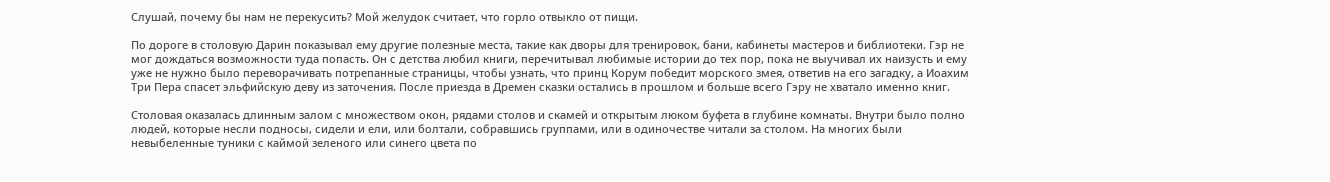Слушай, почему бы нам не перекусить? Мой желудок считает, что горло отвыкло от пищи.

По дороге в столовую Дарин показывал ему другие полезные места, такие как дворы для тренировок, бани, кабинеты мастеров и библиотеки. Гэр не мог дождаться возможности туда попасть. Он с детства любил книги, перечитывал любимые истории до тех пор, пока не выучивал их наизусть и ему уже не нужно было переворачивать потрепанные страницы, чтобы узнать, что принц Корум победит морского змея, ответив на его загадку, а Иоахим Три Пера спасет эльфийскую деву из заточения. После приезда в Дремен сказки остались в прошлом и больше всего Гэру не хватало именно книг.

Столовая оказалась длинным залом с множеством окон, рядами столов и скамей и открытым люком буфета в глубине комнаты. Внутри было полно людей, которые несли подносы, сидели и ели, или болтали, собравшись группами, или в одиночестве читали за столом. На многих были невыбеленные туники с каймой зеленого или синего цвета по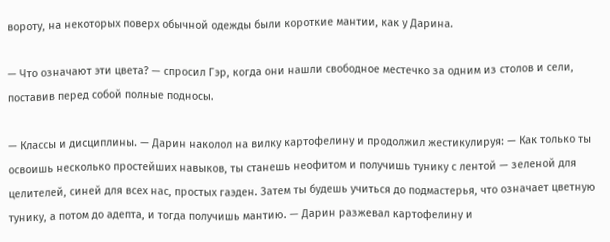вороту, на некоторых поверх обычной одежды были короткие мантии, как у Дарина.

— Что означают эти цвета? — спросил Гэр, когда они нашли свободное местечко за одним из столов и сели, поставив перед собой полные подносы.

— Классы и дисциплины. — Дарин наколол на вилку картофелину и продолжил жестикулируя: — Как только ты освоишь несколько простейших навыков, ты станешь неофитом и получишь тунику с лентой — зеленой для целителей, синей для всех нас, простых гаэден. Затем ты будешь учиться до подмастерья, что означает цветную тунику, а потом до адепта, и тогда получишь мантию. — Дарин разжевал картофелину и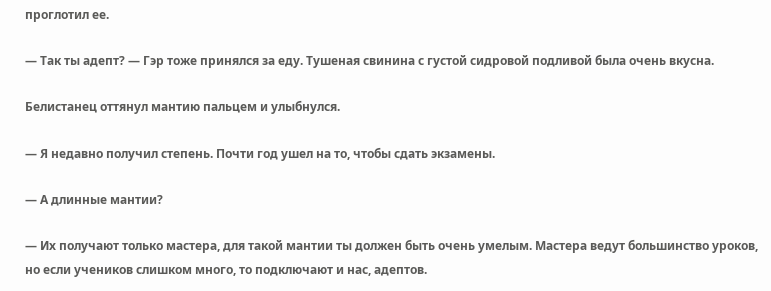проглотил ее.

— Так ты адепт? — Гэр тоже принялся за еду. Тушеная свинина с густой сидровой подливой была очень вкусна.

Белистанец оттянул мантию пальцем и улыбнулся.

— Я недавно получил степень. Почти год ушел на то, чтобы сдать экзамены.

— А длинные мантии?

— Их получают только мастера, для такой мантии ты должен быть очень умелым. Мастера ведут большинство уроков, но если учеников слишком много, то подключают и нас, адептов.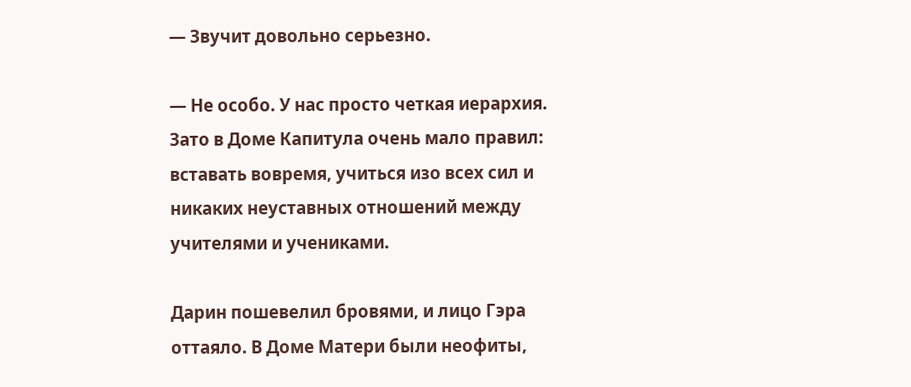— Звучит довольно серьезно.

— Не особо. У нас просто четкая иерархия. Зато в Доме Капитула очень мало правил: вставать вовремя, учиться изо всех сил и никаких неуставных отношений между учителями и учениками.

Дарин пошевелил бровями, и лицо Гэра оттаяло. В Доме Матери были неофиты,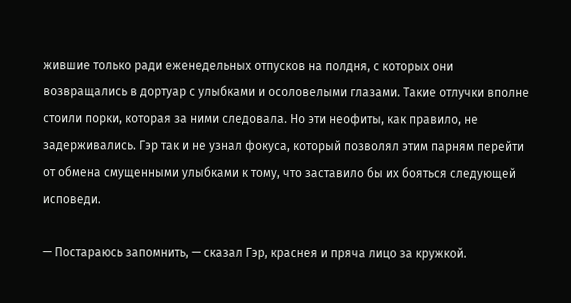жившие только ради еженедельных отпусков на полдня, с которых они возвращались в дортуар с улыбками и осоловелыми глазами. Такие отлучки вполне стоили порки, которая за ними следовала. Но эти неофиты, как правило, не задерживались. Гэр так и не узнал фокуса, который позволял этим парням перейти от обмена смущенными улыбками к тому, что заставило бы их бояться следующей исповеди.

— Постараюсь запомнить, — сказал Гэр, краснея и пряча лицо за кружкой.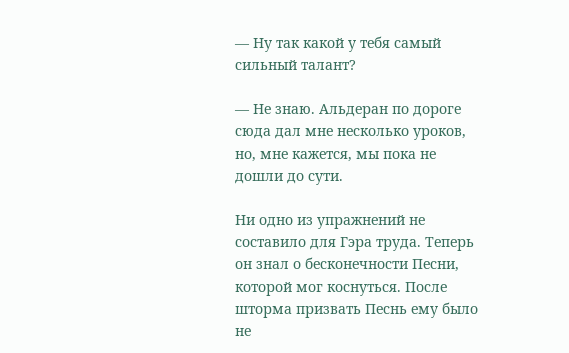— Ну так какой у тебя самый сильный талант?

— Не знаю. Альдеран по дороге сюда дал мне несколько уроков, но, мне кажется, мы пока не дошли до сути.

Ни одно из упражнений не составило для Гэра труда. Теперь он знал о бесконечности Песни, которой мог коснуться. После шторма призвать Песнь ему было не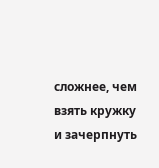сложнее, чем взять кружку и зачерпнуть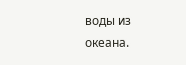воды из океана.